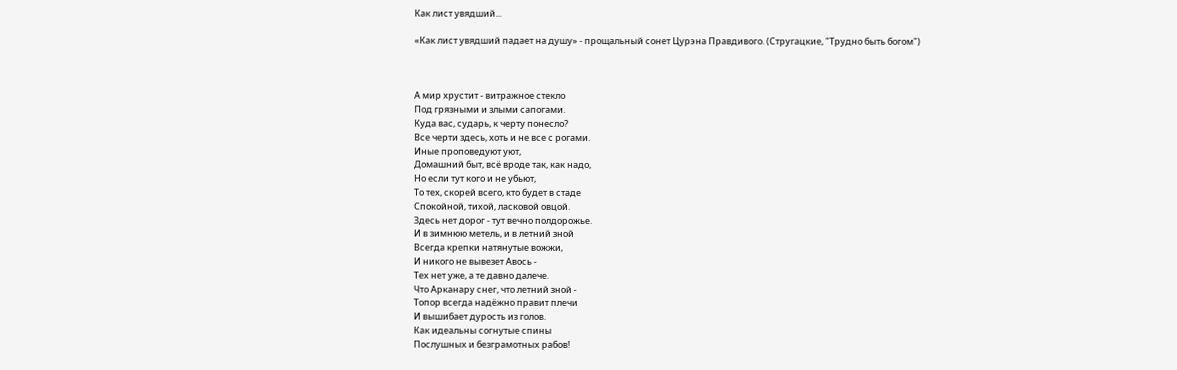Как лист увядший...

«Как лист увядший падает на душу» - прощальный сонет Цурэна Правдивого. (Стругацкие, "Трудно быть богом")



А мир хрустит - витражное стекло
Под грязными и злыми сапогами.
Куда вас, сударь, к черту понесло?
Все черти здесь, хоть и не все с рогами.
Иные проповедуют уют,
Домашний быт, всё вроде так, как надо,
Но если тут кого и не убьют,
То тех, скорей всего, кто будет в стаде
Спокойной, тихой, ласковой овцой.
Здесь нет дорог - тут вечно полдорожье.
И в зимнюю метель, и в летний зной
Всегда крепки натянутые вожжи,
И никого не вывезет Авось -
Тех нет уже, а те давно далече.
Что Арканару снег, что летний зной -
Топор всегда надёжно правит плечи
И вышибает дурость из голов.
Как идеальны согнутые спины
Послушных и безграмотных рабов!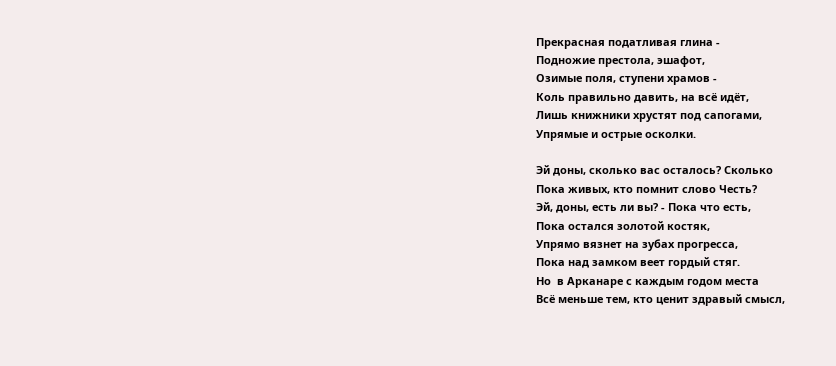Прекрасная податливая глина -
Подножие престола, эшафот,
Озимые поля, ступени храмов -
Коль правильно давить, на всё идёт,
Лишь книжники хрустят под сапогами,
Упрямые и острые осколки.

Эй доны, сколько вас осталось? Сколько
Пока живых, кто помнит слово Честь?
Эй, доны, есть ли вы? - Пока что есть,
Пока остался золотой костяк,
Упрямо вязнет на зубах прогресса,
Пока над замком веет гордый стяг.
Но  в Арканаре с каждым годом места
Всё меньше тем, кто ценит здравый смысл,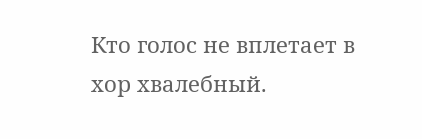Кто голос не вплетает в хор хвалебный.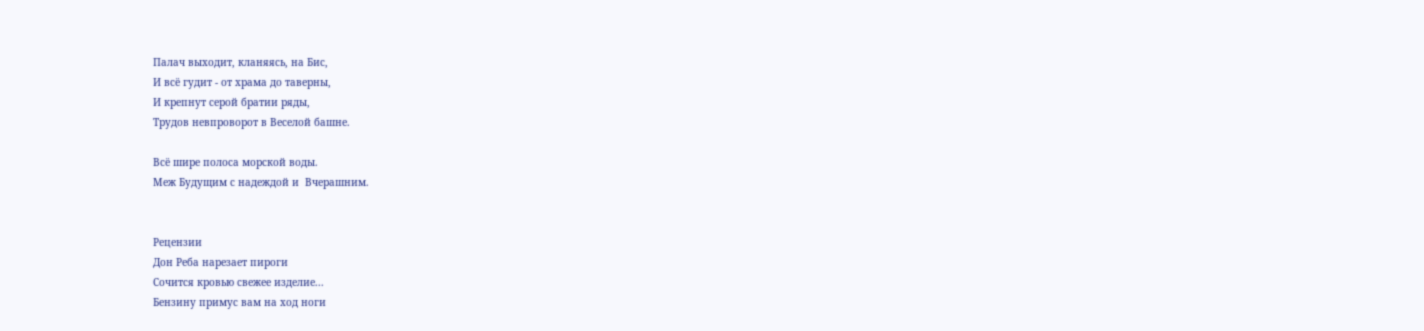Палач выходит, кланяясь, на Бис,
И всё гудит - от храма до таверны,
И крепнут серой братии ряды,
Трудов невпроворот в Веселой башне.

Всё шире полоса морской воды.
Меж Будущим с надеждой и  Вчерашним.


Рецензии
Дон Реба нарезает пироги
Сочится кровью свежее изделие...
Бензину примус вам на ход ноги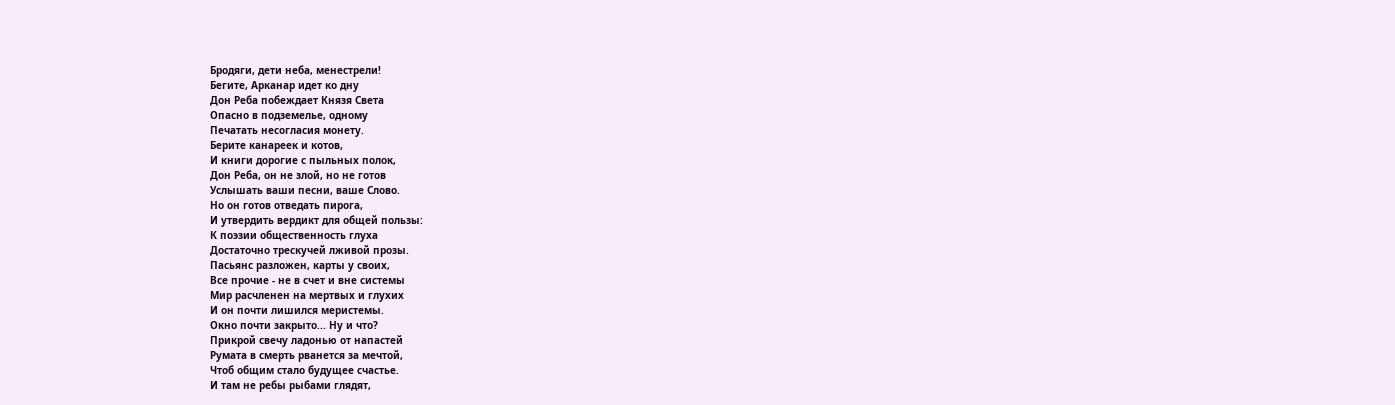Бродяги, дети неба, менестрели!
Бегите, Арканар идет ко дну
Дон Реба побеждает Князя Света
Опасно в подземелье, одному
Печатать несогласия монету.
Берите канареек и котов,
И книги дорогие с пыльных полок,
Дон Реба, он не злой, но не готов
Услышать ваши песни, ваше Слово.
Но он готов отведать пирога,
И утвердить вердикт для общей пользы:
К поэзии общественность глуха
Достаточно трескучей лживой прозы.
Пасьянс разложен, карты у своих,
Все прочие - не в счет и вне системы
Мир расчленен на мертвых и глухих
И он почти лишился меристемы.
Окно почти закрыто... Ну и что?
Прикрой свечу ладонью от напастей
Румата в смерть рванется за мечтой,
Чтоб общим стало будущее счастье.
И там не ребы рыбами глядят,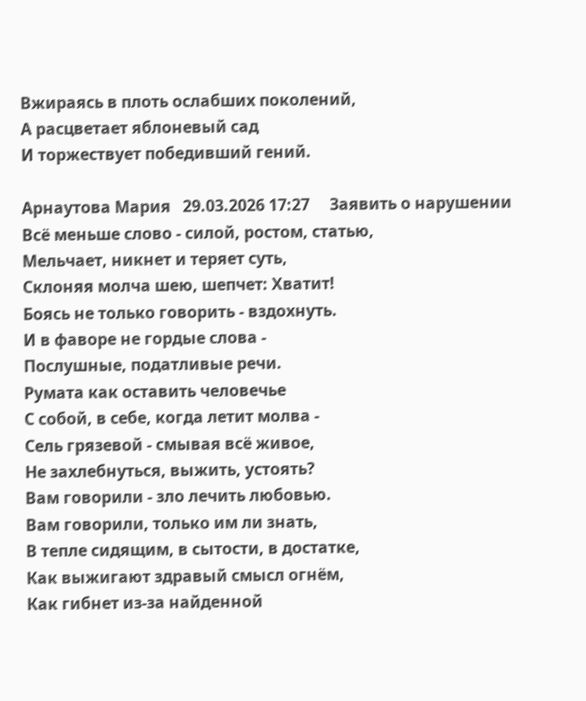Вжираясь в плоть ослабших поколений,
А расцветает яблоневый сад
И торжествует победивший гений.

Арнаутова Мария   29.03.2026 17:27     Заявить о нарушении
Всё меньше слово - силой, ростом, статью,
Мельчает, никнет и теряет суть,
Склоняя молча шею, шепчет: Хватит!
Боясь не только говорить - вздохнуть.
И в фаворе не гордые слова -
Послушные, податливые речи.
Румата как оставить человечье
С собой, в себе, когда летит молва -
Сель грязевой - смывая всё живое,
Не захлебнуться, выжить, устоять?
Вам говорили - зло лечить любовью.
Вам говорили, только им ли знать,
В тепле сидящим, в сытости, в достатке,
Как выжигают здравый смысл огнём,
Как гибнет из-за найденной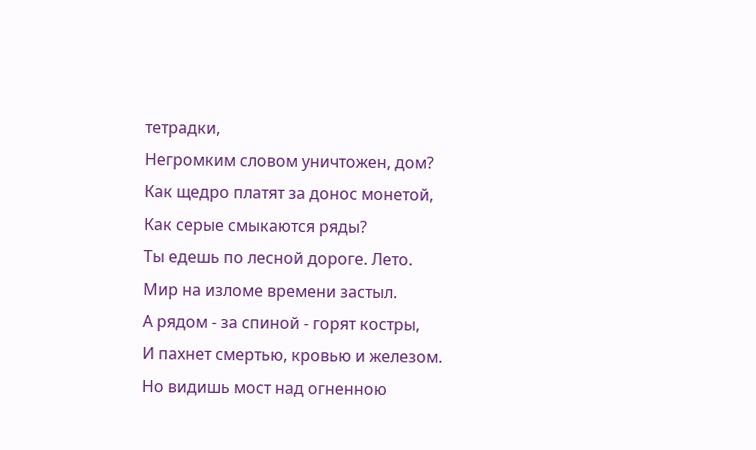тетрадки,
Негромким словом уничтожен, дом?
Как щедро платят за донос монетой,
Как серые смыкаются ряды?
Ты едешь по лесной дороге. Лето.
Мир на изломе времени застыл.
А рядом - за спиной - горят костры,
И пахнет смертью, кровью и железом.
Но видишь мост над огненною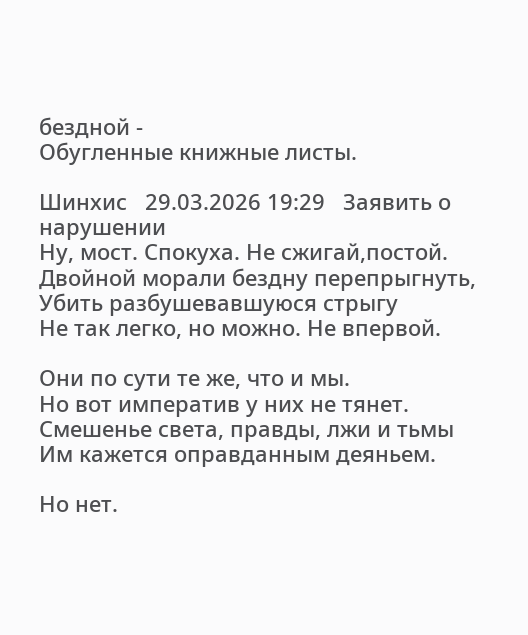бездной -
Обугленные книжные листы.

Шинхис   29.03.2026 19:29   Заявить о нарушении
Ну, мост. Спокуха. Не сжигай,постой.
Двойной морали бездну перепрыгнуть,
Убить разбушевавшуюся стрыгу
Не так легко, но можно. Не впервой.

Они по сути те же, что и мы.
Но вот императив у них не тянет.
Смешенье света, правды, лжи и тьмы
Им кажется оправданным деяньем.

Но нет.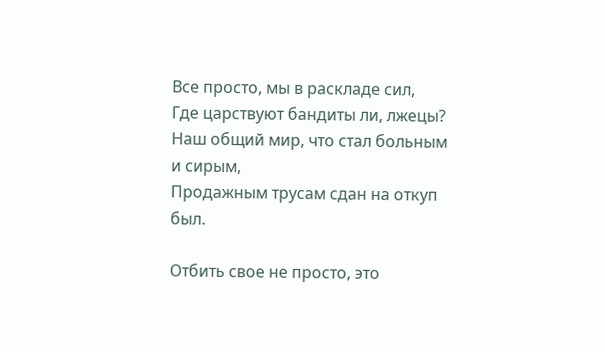Все просто, мы в раскладе сил,
Где царствуют бандиты ли, лжецы?
Наш общий мир, что стал больным и сирым,
Продажным трусам сдан на откуп был.

Отбить свое не просто, это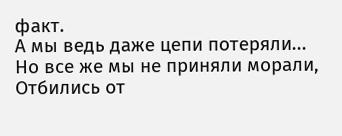факт.
А мы ведь даже цепи потеряли...
Но все же мы не приняли морали,
Отбились от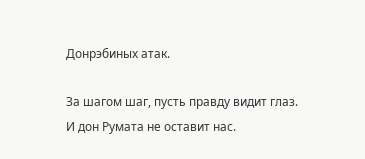Донрэбиных атак.

За шагом шаг, пусть правду видит глаз.
И дон Румата не оставит нас.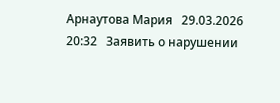Арнаутова Мария   29.03.2026 20:32   Заявить о нарушении